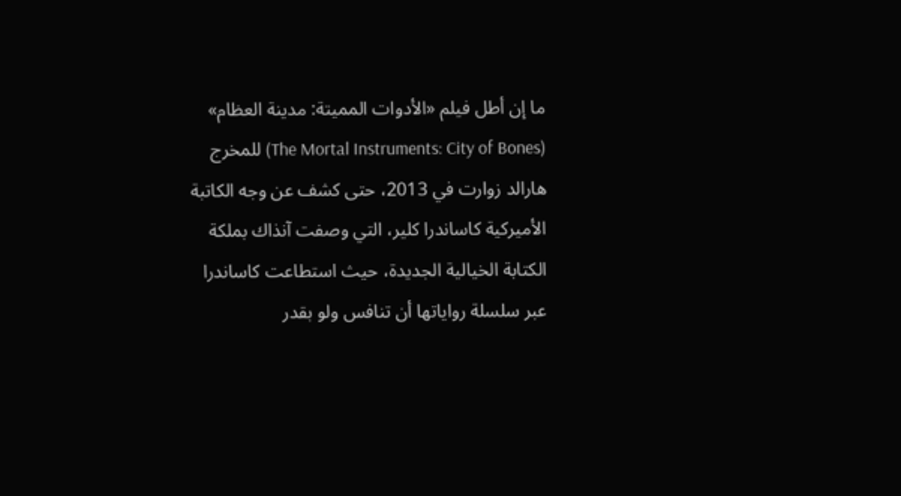ما إن أطل فيلم «الأدوات المميتة: مدينة العظام» (The Mortal Instruments: City of Bones) للمخرج هارالد زوارت في 2013، حتى كشف عن وجه الكاتبة الأميركية كاساندرا كلير، التي وصفت آنذاك بملكة الكتابة الخيالية الجديدة، حيث استطاعت كاساندرا عبر سلسلة رواياتها أن تنافس ولو بقدر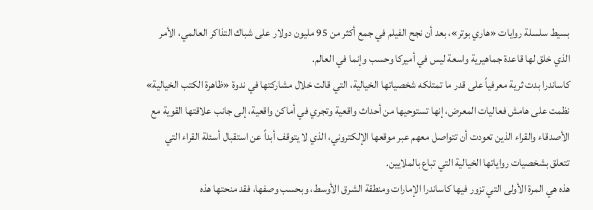بسيط سلسلة روايات «هاري بوتر»، بعد أن نجح الفيلم في جمع أكثر من 95 مليون دولار على شباك التذاكر العالمي، الأمر الذي خلق لها قاعدة جماهيرية واسعة ليس في أميركا وحسب وإنما في العالم.
كاساندرا بدت ثرية معرفياً على قدر ما تمتلكه شخصياتها الخيالية، التي قالت خلال مشاركتها في ندوة «ظاهرة الكتب الخيالية» نظمت على هامش فعاليات المعرض، إنها تستوحيها من أحداث واقعية وتجري في أماكن واقعية، إلى جانب علاقتها القوية مع الأصدقاء والقراء الذين تعودت أن تتواصل معهم عبر موقعها الإلكتروني، الذي لا يتوقف أبداً عن استقبال أسئلة القراء التي تتعلق بشخصيات رواياتها الخيالية التي تباع بالملايين.
هذه هي المرة الأولى التي تزور فيها كاساندرا الإمارات ومنطقة الشرق الأوسط، وبحسب وصفها، فقد منحتها هذه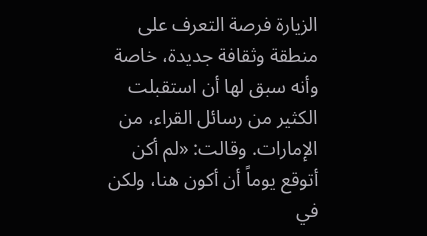الزيارة فرصة التعرف على منطقة وثقافة جديدة، خاصة وأنه سبق لها أن استقبلت الكثير من رسائل القراء، من الإمارات. وقالت: «لم أكن أتوقع يوماً أن أكون هنا، ولكن في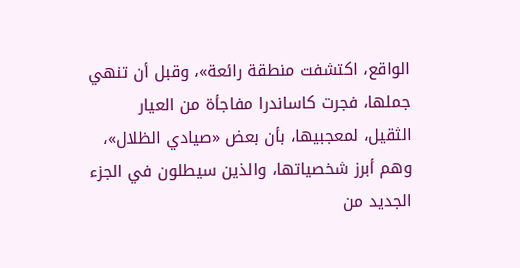الواقع، اكتشفت منطقة رائعة»، وقبل أن تنهي جملها، فجرت كاساندرا مفاجأة من العيار الثقيل، لمعجبيها، بأن بعض «صيادي الظلال»، وهم أبرز شخصياتها، والذين سيطلون في الجزء الجديد من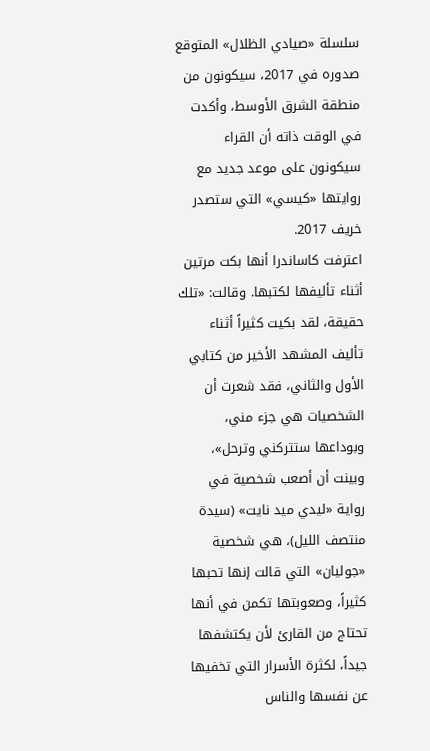سلسلة «صيادي الظلال» المتوقع صدوره في 2017، سيكونون من منطقة الشرق الأوسط، وأكدت في الوقت ذاته أن القراء سيكونون على موعد جديد مع روايتها «كيسي» التي ستصدر خريف 2017.
اعترفت كاساندرا أنها بكت مرتين أثناء تأليفها لكتبها. وقالت: «تلك حقيقة، لقد بكيت كثيراً أثناء تأليف المشهد الأخير من كتابي الأول والثاني، فقد شعرت أن الشخصيات هي جزء مني، وبوداعها ستتركني وترحل»، وبينت أن أصعب شخصية في رواية «ليدي ميد نايت» (سيدة منتصف الليل)، هي شخصية «جوليان» التي قالت إنها تحبها كثيراً، وصعوبتها تكمن في أنها تحتاج من القارئ لأن يكتشفها جيداً، لكثرة الأسرار التي تخفيها عن نفسها والناس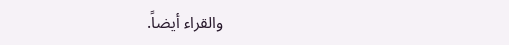والقراء أيضاً.